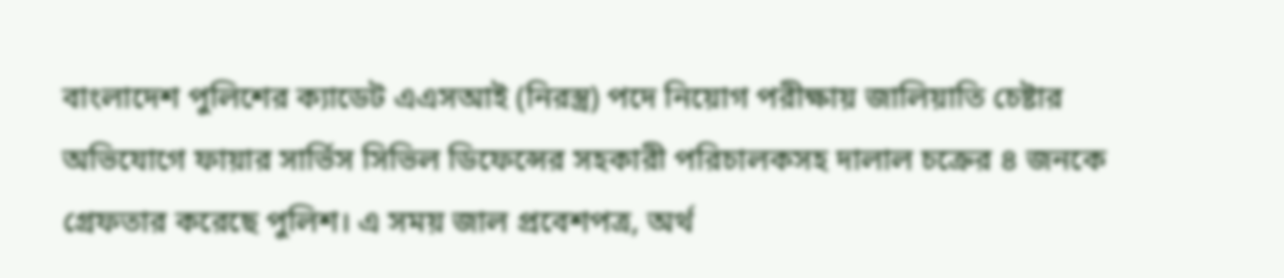বাংলাদেশ পুলিশের ক্যাডেট এএসআই (নিরস্ত্র) পদে নিয়োগ পরীক্ষায় জালিয়াতি চেষ্টার অভিযোগে ফায়ার সার্ভিস সিভিল ডিফেন্সের সহকারী পরিচালকসহ দালাল চক্রের ৪ জনকে গ্রেফতার করেছে পুলিশ। এ সময় জাল প্রবেশপত্র, অর্থ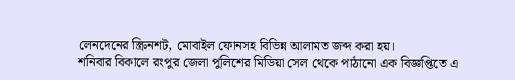লেনদেনের স্ক্রিনশট, মোবাইল ফোনসহ বিভিন্ন আলামত জব্দ করা হয়।
শনিবার বিকালে রংপুর জেলা পুলিশের মিডিয়া সেল থেকে পাঠানো এক বিজ্ঞপ্তিতে এ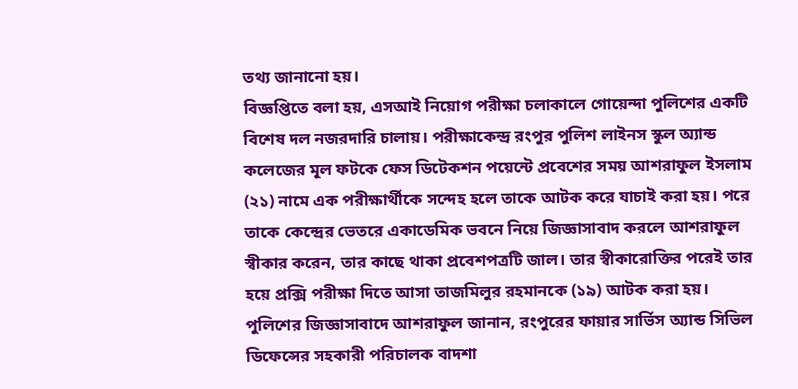তথ্য জানানো হয়।
বিজ্ঞপ্তিতে বলা হয়, এসআই নিয়োগ পরীক্ষা চলাকালে গোয়েন্দা পুলিশের একটি বিশেষ দল নজরদারি চালায়। পরীক্ষাকেন্দ্র রংপুর পুলিশ লাইনস স্কুল অ্যান্ড কলেজের মূল ফটকে ফেস ডিটেকশন পয়েন্টে প্রবেশের সময় আশরাফুল ইসলাম (২১) নামে এক পরীক্ষার্থীকে সন্দেহ হলে তাকে আটক করে যাচাই করা হয়। পরে তাকে কেন্দ্রের ভেতরে একাডেমিক ভবনে নিয়ে জিজ্ঞাসাবাদ করলে আশরাফুল স্বীকার করেন, তার কাছে থাকা প্রবেশপত্রটি জাল। তার স্বীকারোক্তির পরেই তার হয়ে প্রক্সি পরীক্ষা দিতে আসা তাজমিলুর রহমানকে (১৯) আটক করা হয়।
পুলিশের জিজ্ঞাসাবাদে আশরাফুল জানান, রংপুরের ফায়ার সার্ভিস অ্যান্ড সিভিল ডিফেন্সের সহকারী পরিচালক বাদশা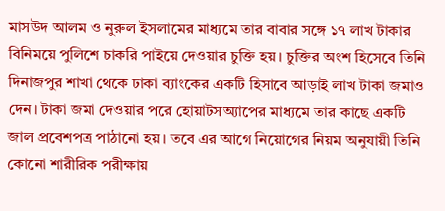মাসউদ আলম ও নুরুল ইসলামের মাধ্যমে তার বাবার সঙ্গে ১৭ লাখ টাকার বিনিময়ে পুলিশে চাকরি পাইয়ে দেওয়ার চুক্তি হয়। চুক্তির অংশ হিসেবে তিনি দিনাজপুর শাখা থেকে ঢাকা ব্যাংকের একটি হিসাবে আড়াই লাখ টাকা জমাও দেন। টাকা জমা দেওয়ার পরে হোয়াটসঅ্যাপের মাধ্যমে তার কাছে একটি জাল প্রবেশপত্র পাঠানো হয়। তবে এর আগে নিয়োগের নিয়ম অনুযায়ী তিনি কোনো শারীরিক পরীক্ষায়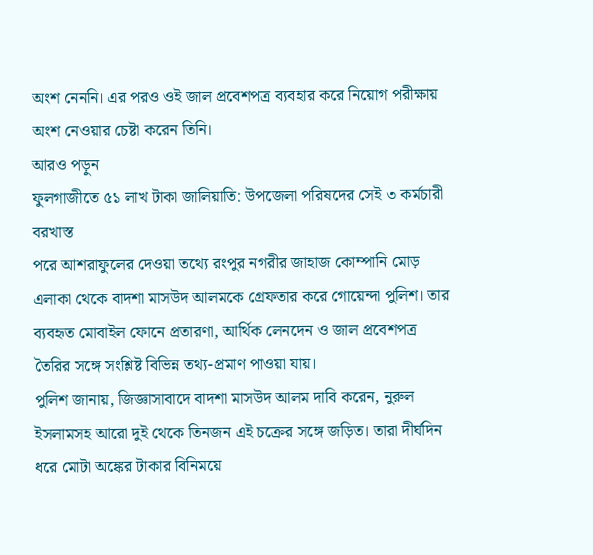অংশ নেননি। এর পরও ওই জাল প্রবেশপত্র ব্যবহার করে নিয়োগ পরীক্ষায় অংশ নেওয়ার চেষ্টা করেন তিনি।
আরও পড়ুন
ফুলগাজীতে ৫১ লাখ টাকা জালিয়াতি: উপজেলা পরিষদের সেই ৩ কর্মচারী বরখাস্ত
পরে আশরাফুলের দেওয়া তথ্যে রংপুর নগরীর জাহাজ কোম্পানি মোড় এলাকা থেকে বাদশা মাসউদ আলমকে গ্রেফতার করে গোয়েন্দা পুলিশ। তার ব্যবহৃত মোবাইল ফোনে প্রতারণা, আর্থিক লেনদেন ও জাল প্রবেশপত্র তৈরির সঙ্গে সংশ্লিষ্ট বিভিন্ন তথ্য-প্রমাণ পাওয়া যায়।
পুলিশ জানায়, জিজ্ঞাসাবাদে বাদশা মাসউদ আলম দাবি করেন, নুরুল ইসলামসহ আরো দুই থেকে তিনজন এই চক্রের সঙ্গে জড়িত। তারা দীর্ঘদিন ধরে মোটা অঙ্কের টাকার বিনিময়ে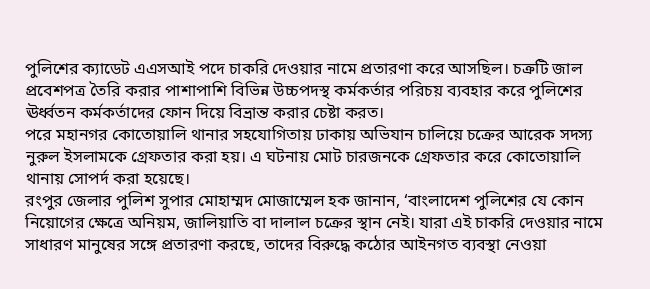পুলিশের ক্যাডেট এএসআই পদে চাকরি দেওয়ার নামে প্রতারণা করে আসছিল। চক্রটি জাল প্রবেশপত্র তৈরি করার পাশাপাশি বিভিন্ন উচ্চপদস্থ কর্মকর্তার পরিচয় ব্যবহার করে পুলিশের ঊর্ধ্বতন কর্মকর্তাদের ফোন দিয়ে বিভ্রান্ত করার চেষ্টা করত।
পরে মহানগর কোতোয়ালি থানার সহযোগিতায় ঢাকায় অভিযান চালিয়ে চক্রের আরেক সদস্য নুরুল ইসলামকে গ্রেফতার করা হয়। এ ঘটনায় মোট চারজনকে গ্রেফতার করে কোতোয়ালি থানায় সোপর্দ করা হয়েছে।
রংপুর জেলার পুলিশ সুপার মোহাম্মদ মোজাম্মেল হক জানান, ‘বাংলাদেশ পুলিশের যে কোন নিয়োগের ক্ষেত্রে অনিয়ম, জালিয়াতি বা দালাল চক্রের স্থান নেই। যারা এই চাকরি দেওয়ার নামে সাধারণ মানুষের সঙ্গে প্রতারণা করছে, তাদের বিরুদ্ধে কঠোর আইনগত ব্যবস্থা নেওয়া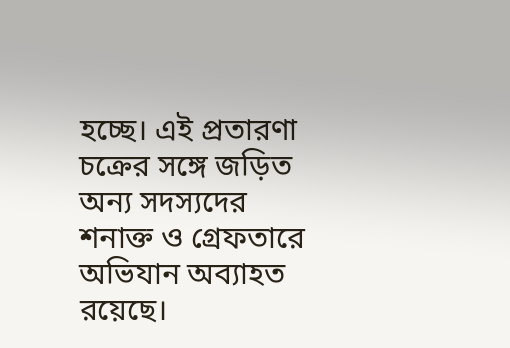হচ্ছে। এই প্রতারণা চক্রের সঙ্গে জড়িত অন্য সদস্যদের শনাক্ত ও গ্রেফতারে অভিযান অব্যাহত রয়েছে।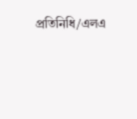প্রতিনিধি/এলএ